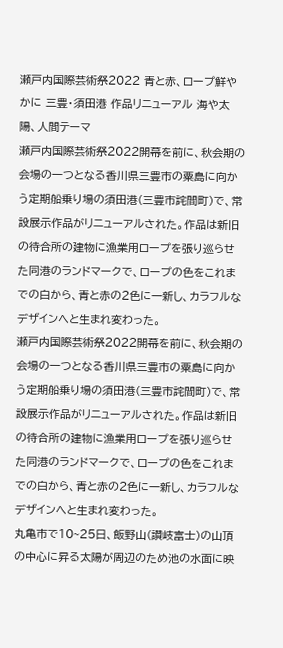瀬戸内国際芸術祭2022 青と赤、ロープ鮮やかに 三豊・須田港 作品リニューアル 海や太陽、人間テーマ
瀬戸内国際芸術祭2022開幕を前に、秋会期の会場の一つとなる香川県三豊市の粟島に向かう定期船乗り場の須田港(三豊市詫間町)で、常設展示作品がリニューアルされた。作品は新旧の待合所の建物に漁業用ロープを張り巡らせた同港のランドマークで、ロープの色をこれまでの白から、青と赤の2色に一新し、カラフルなデザインへと生まれ変わった。
瀬戸内国際芸術祭2022開幕を前に、秋会期の会場の一つとなる香川県三豊市の粟島に向かう定期船乗り場の須田港(三豊市詫間町)で、常設展示作品がリニューアルされた。作品は新旧の待合所の建物に漁業用ロープを張り巡らせた同港のランドマークで、ロープの色をこれまでの白から、青と赤の2色に一新し、カラフルなデザインへと生まれ変わった。
丸亀市で10~25日、飯野山(讃岐富士)の山頂の中心に昇る太陽が周辺のため池の水面に映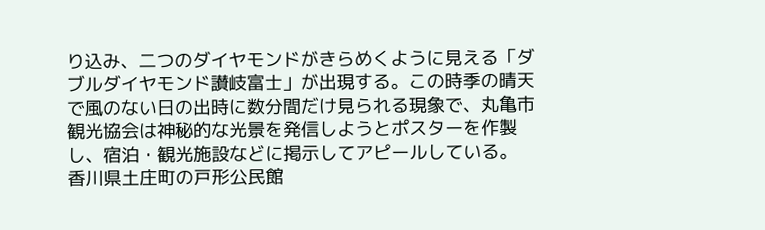り込み、二つのダイヤモンドがきらめくように見える「ダブルダイヤモンド讃岐富士」が出現する。この時季の晴天で風のない日の出時に数分間だけ見られる現象で、丸亀市観光協会は神秘的な光景を発信しようとポスターを作製し、宿泊・観光施設などに掲示してアピールしている。
香川県土庄町の戸形公民館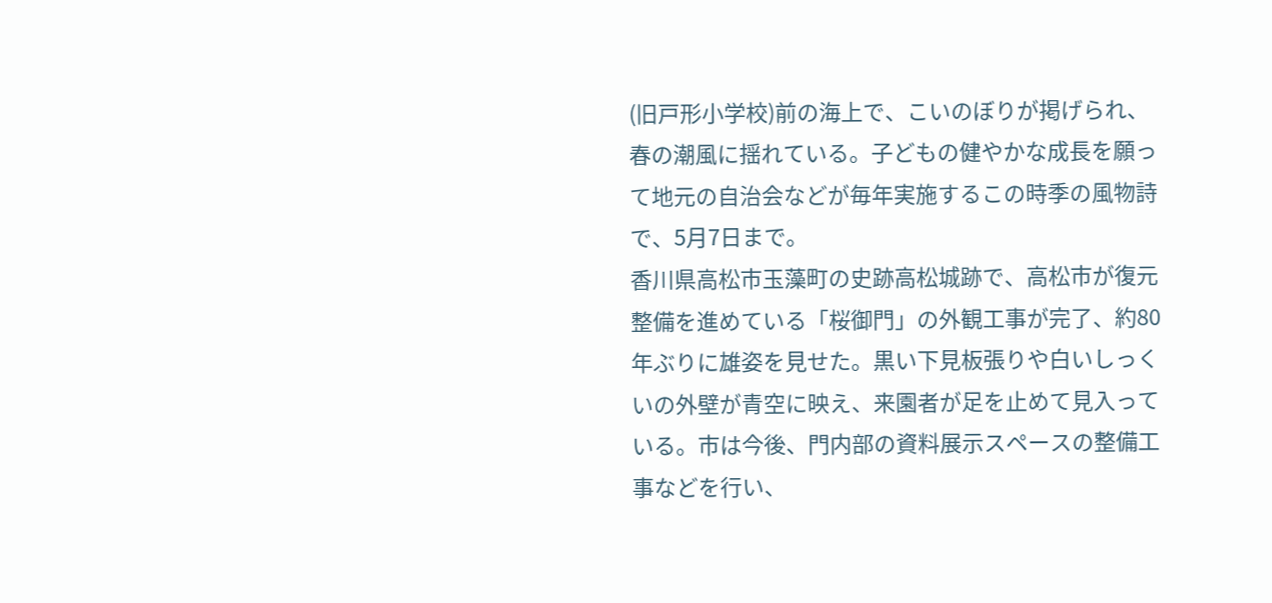(旧戸形小学校)前の海上で、こいのぼりが掲げられ、春の潮風に揺れている。子どもの健やかな成長を願って地元の自治会などが毎年実施するこの時季の風物詩で、5月7日まで。
香川県高松市玉藻町の史跡高松城跡で、高松市が復元整備を進めている「桜御門」の外観工事が完了、約80年ぶりに雄姿を見せた。黒い下見板張りや白いしっくいの外壁が青空に映え、来園者が足を止めて見入っている。市は今後、門内部の資料展示スペースの整備工事などを行い、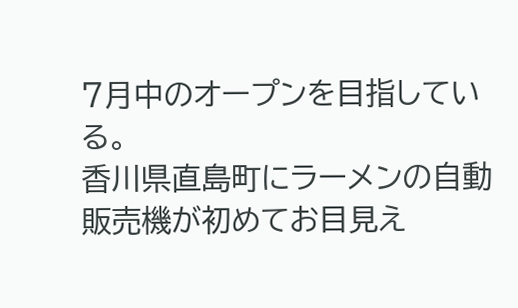7月中のオープンを目指している。
香川県直島町にラーメンの自動販売機が初めてお目見え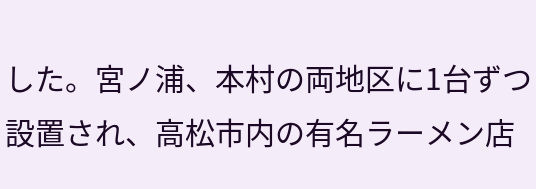した。宮ノ浦、本村の両地区に1台ずつ設置され、高松市内の有名ラーメン店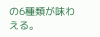の6種類が味わえる。